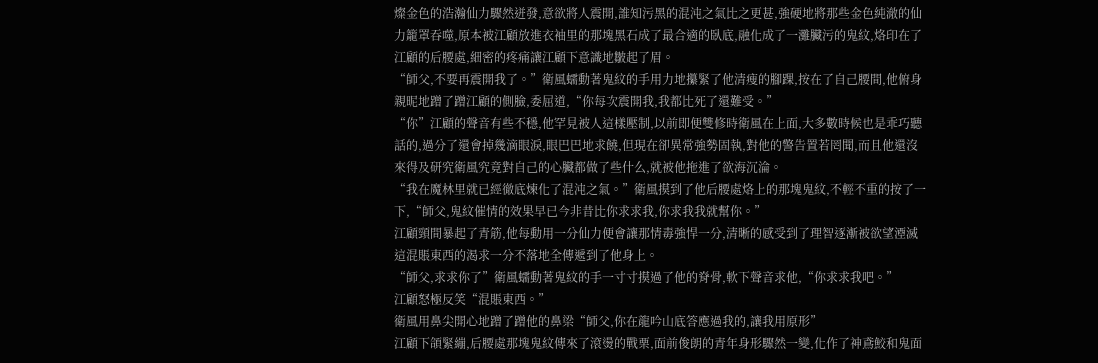燦金色的浩瀚仙力驟然迸發,意欲將人震開,誰知污黑的混沌之氣比之更甚,強硬地將那些金色純澈的仙力籠罩吞噬,原本被江顧放進衣袖里的那塊黑石成了最合適的臥底,融化成了一灘臟污的鬼紋,烙印在了江顧的后腰處,細密的疼痛讓江顧下意識地皺起了眉。
“師父,不要再震開我了。”衛風蠕動著鬼紋的手用力地攥緊了他清瘦的腳踝,按在了自己腰間,他俯身親昵地蹭了蹭江顧的側臉,委屈道,“你每次震開我,我都比死了還難受。”
“你”江顧的聲音有些不穩,他罕見被人這樣壓制,以前即便雙修時衛風在上面,大多數時候也是乖巧聽話的,過分了還會掉幾滴眼淚,眼巴巴地求饒,但現在卻異常強勢固執,對他的警告置若罔聞,而且他還沒來得及研究衛風究竟對自己的心臟都做了些什么,就被他拖進了欲海沉淪。
“我在魔林里就已經徹底煉化了混沌之氣。”衛風摸到了他后腰處烙上的那塊鬼紋,不輕不重的按了一下,“師父,鬼紋催情的效果早已今非昔比你求求我,你求我我就幫你。”
江顧頸間暴起了青筋,他每動用一分仙力便會讓那情毒強悍一分,清晰的感受到了理智逐漸被欲望湮滅這混賬東西的渴求一分不落地全傳遞到了他身上。
“師父,求求你了”衛風蠕動著鬼紋的手一寸寸摸過了他的脊骨,軟下聲音求他,“你求求我吧。”
江顧怒極反笑“混賬東西。”
衛風用鼻尖開心地蹭了蹭他的鼻梁“師父,你在龍吟山底答應過我的,讓我用原形”
江顧下頜緊繃,后腰處那塊鬼紋傳來了滾燙的戰栗,面前俊朗的青年身形驟然一變,化作了神鳶鮫和鬼面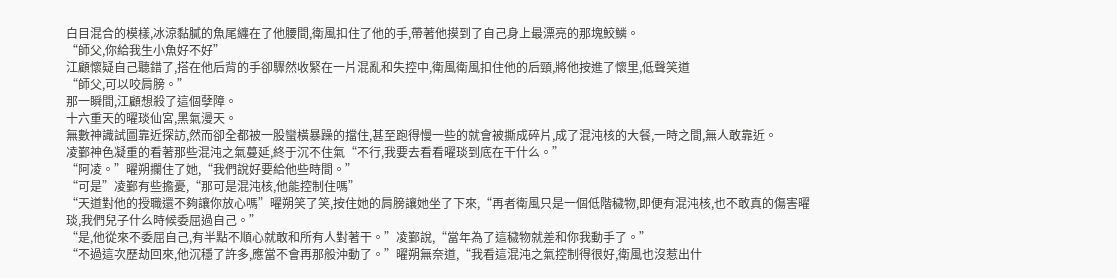白目混合的模樣,冰涼黏膩的魚尾纏在了他腰間,衛風扣住了他的手,帶著他摸到了自己身上最漂亮的那塊鮫鱗。
“師父,你給我生小魚好不好”
江顧懷疑自己聽錯了,搭在他后背的手卻驟然收緊在一片混亂和失控中,衛風衛風扣住他的后頸,將他按進了懷里,低聲笑道
“師父,可以咬肩膀。”
那一瞬間,江顧想殺了這個孽障。
十六重天的曜琰仙宮,黑氣漫天。
無數神識試圖靠近探訪,然而卻全都被一股蠻橫暴躁的擋住,甚至跑得慢一些的就會被撕成碎片,成了混沌核的大餐,一時之間,無人敢靠近。
凌鄞神色凝重的看著那些混沌之氣蔓延,終于沉不住氣“不行,我要去看看曜琰到底在干什么。”
“阿凌。”曜朔攔住了她,“我們說好要給他些時間。”
“可是”凌鄞有些擔憂,“那可是混沌核,他能控制住嗎”
“天道對他的授職還不夠讓你放心嗎”曜朔笑了笑,按住她的肩膀讓她坐了下來,“再者衛風只是一個低階穢物,即便有混沌核,也不敢真的傷害曜琰,我們兒子什么時候委屈過自己。”
“是,他從來不委屈自己,有半點不順心就敢和所有人對著干。”凌鄞說,“當年為了這穢物就差和你我動手了。”
“不過這次歷劫回來,他沉穩了許多,應當不會再那般沖動了。”曜朔無奈道,“我看這混沌之氣控制得很好,衛風也沒惹出什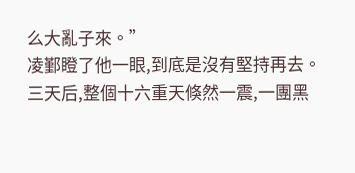么大亂子來。”
凌鄞瞪了他一眼,到底是沒有堅持再去。
三天后,整個十六重天倏然一震,一團黑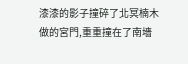漆漆的影子撞碎了北冥楠木做的宮門,重重撞在了南墻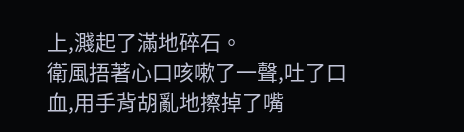上,濺起了滿地碎石。
衛風捂著心口咳嗽了一聲,吐了口血,用手背胡亂地擦掉了嘴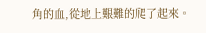角的血,從地上艱難的爬了起來。